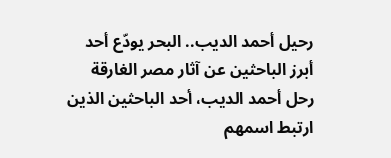رحيل أحمد الديب.. البحر يودّع أحد أبرز الباحثين عن آثار مصر الغارقة
رحل أحمد الديب، أحد الباحثين الذين ارتبط اسمهم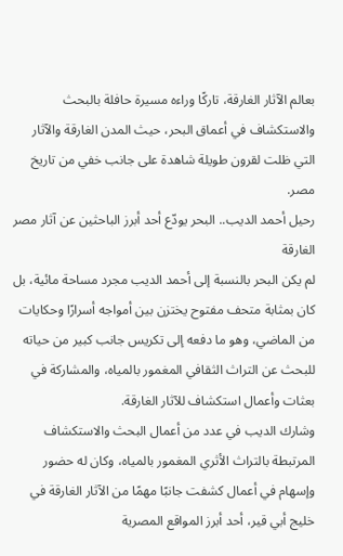بعالم الآثار الغارقة، تاركًا وراءه مسيرة حافلة بالبحث والاستكشاف في أعماق البحر، حيث المدن الغارقة والآثار التي ظلت لقرون طويلة شاهدة على جانب خفي من تاريخ مصر.
رحيل أحمد الديب.. البحر يودّع أحد أبرز الباحثين عن آثار مصر الغارقة
لم يكن البحر بالنسبة إلى أحمد الديب مجرد مساحة مائية، بل كان بمثابة متحف مفتوح يختزن بين أمواجه أسرارًا وحكايات من الماضي، وهو ما دفعه إلى تكريس جانب كبير من حياته للبحث عن التراث الثقافي المغمور بالمياه، والمشاركة في بعثات وأعمال استكشاف للآثار الغارقة.
وشارك الديب في عدد من أعمال البحث والاستكشاف المرتبطة بالتراث الأثري المغمور بالمياه، وكان له حضور وإسهام في أعمال كشفت جانبًا مهمًا من الآثار الغارقة في خليج أبي قير، أحد أبرز المواقع المصرية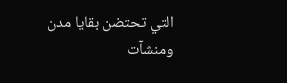التي تحتضن بقايا مدن ومنشآت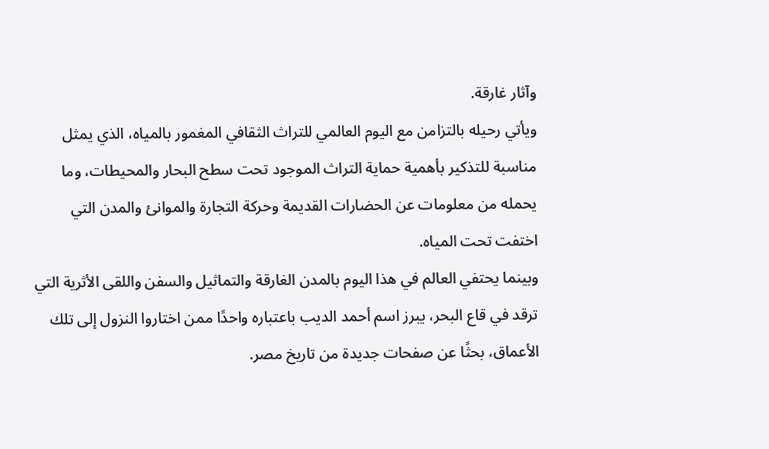وآثار غارقة.
ويأتي رحيله بالتزامن مع اليوم العالمي للتراث الثقافي المغمور بالمياه، الذي يمثل مناسبة للتذكير بأهمية حماية التراث الموجود تحت سطح البحار والمحيطات، وما يحمله من معلومات عن الحضارات القديمة وحركة التجارة والموانئ والمدن التي اختفت تحت المياه.
وبينما يحتفي العالم في هذا اليوم بالمدن الغارقة والتماثيل والسفن واللقى الأثرية التي ترقد في قاع البحر، يبرز اسم أحمد الديب باعتباره واحدًا ممن اختاروا النزول إلى تلك الأعماق، بحثًا عن صفحات جديدة من تاريخ مصر.